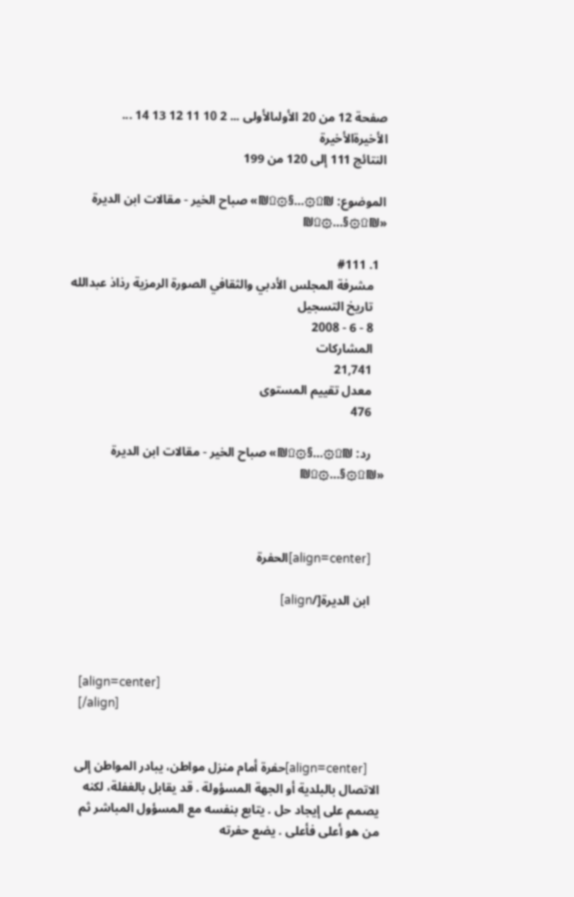صفحة 12 من 20 الأولىالأولى ... 2 10 11 12 13 14 ... الأخيرةالأخيرة
النتائج 111 إلى 120 من 199

الموضوع: ₪۩۞…§۞۩₪» صباح الخير - مقالات ابن الديرة «₪۩۞§…۞۩₪

  1. #111
    مشرفة المجلس الأدبي والثقافي الصورة الرمزية رذاذ عبدالله
    تاريخ التسجيل
    8 - 6 - 2008
    المشاركات
    21,741
    معدل تقييم المستوى
    476

    رد: ₪۩۞…§۞۩₪» صباح الخير - مقالات ابن الديرة «₪۩۞§…۞۩₪



    [align=center]الحفرة

    ابن الديرة[/align]



    [align=center]
    [/align]


    [align=center]حفرة أمام منزل مواطن، يبادر المواطن إلى الاتصال بالبلدية أو الجهة المسؤولة . قد يقابل بالغفلة، لكنه يصمم على إيجاد حل . يتابع بنفسه مع المسؤول المباشر ثم من هو أعلى فأعلى . يضع حفرته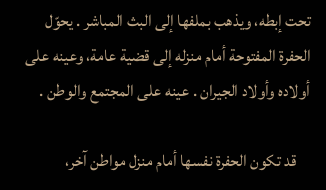تحت إبطه، ويذهب بملفها إلى البث المباشر . يحوّل الحفرة المفتوحة أمام منزله إلى قضية عامة، وعينه على أولاده وأولاد الجيران . عينه على المجتمع والوطن .

    قد تكون الحفرة نفسها أمام منزل مواطن آخر،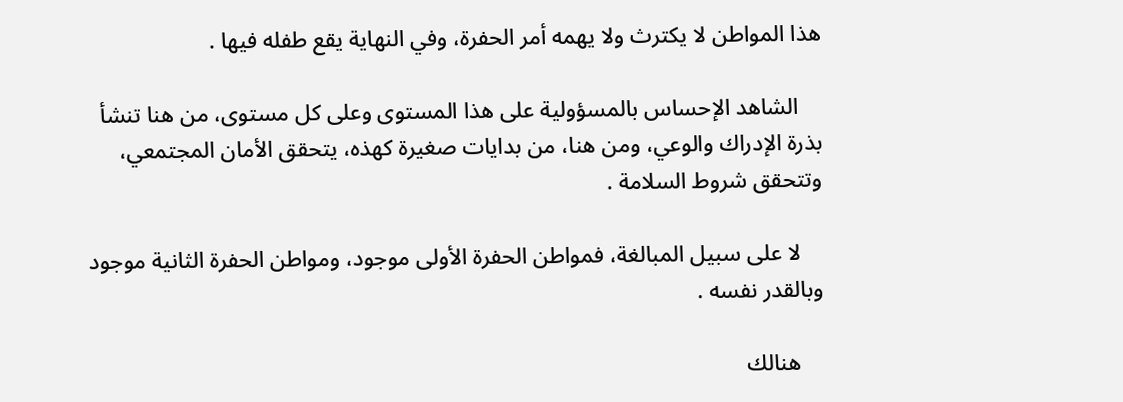هذا المواطن لا يكترث ولا يهمه أمر الحفرة، وفي النهاية يقع طفله فيها .

    الشاهد الإحساس بالمسؤولية على هذا المستوى وعلى كل مستوى، من هنا تنشأ بذرة الإدراك والوعي، ومن هنا، من بدايات صغيرة كهذه، يتحقق الأمان المجتمعي، وتتحقق شروط السلامة .

    لا على سبيل المبالغة، فمواطن الحفرة الأولى موجود، ومواطن الحفرة الثانية موجود وبالقدر نفسه .

    هنالك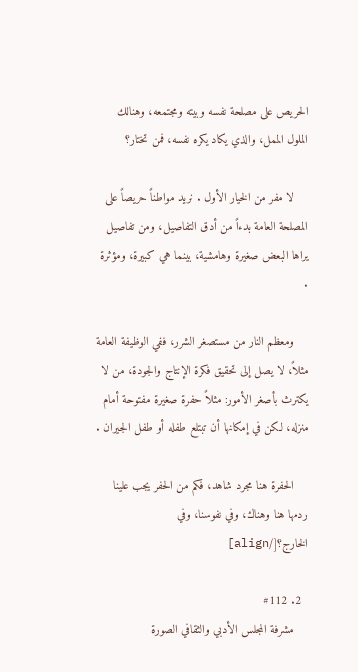الحريص على مصلحة نفسه وبيته ومجتمعه، وهنالك الملول الممل، والذي يكاد يكره نفسه، فمن تختار؟

    لا مفر من الخيار الأول . نريد مواطناً حريصاً على المصلحة العامة بدءاً من أدق التفاصيل، ومن تفاصيل يراها البعض صغيرة وهامشية، بينما هي كبيرة، ومؤثرة .

    ومعظم النار من مستصغر الشرر، ففي الوظيفة العامة مثلاً، لا يصل إلى تحقيق فكرة الإنتاج والجودة، من لا يكترث بأصغر الأمور: مثلاً حفرة صغيرة مفتوحة أمام منزله، لكن في إمكانها أن تبتلع طفله أو طفل الجيران .

    الحفرة هنا مجرد شاهد، فكم من الحفر يجب علينا ردمها هنا وهناك، وفي نفوسنا، وفي الخارج؟[/align]

  2. #112
    مشرفة المجلس الأدبي والثقافي الصورة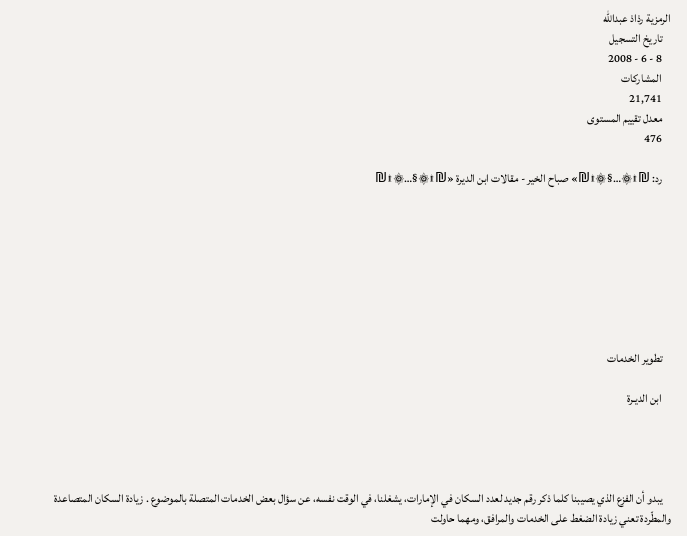الرمزية رذاذ عبدالله
    تاريخ التسجيل
    8 - 6 - 2008
    المشاركات
    21,741
    معدل تقييم المستوى
    476

    رد: ₪۩۞…§۞۩₪» صباح الخير - مقالات ابن الديرة «₪۩۞§…۞۩₪








    تطوير الخدمات

    ابن الديـرة




    يبدو أن الفزع الذي يصيبنا كلما ذكر رقم جديد لعدد السكان في الإمارات، يشغلنا، في الوقت نفسه، عن سؤال بعض الخدمات المتصلة بالموضوع . زيادة السكان المتصاعدة والمطّردة تعني زيادة الضغط على الخدمات والمرافق، ومهما حاولت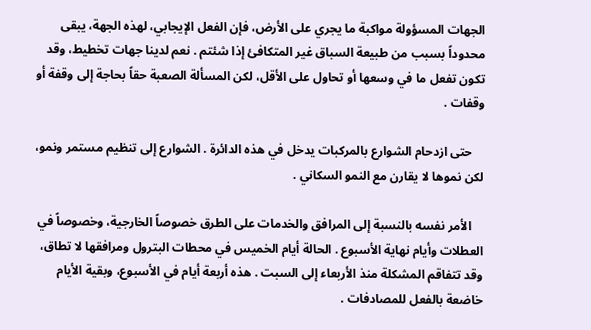الجهات المسؤولة مواكبة ما يجري على الأرض، فإن الفعل الإيجابي، لهذه الجهة، يبقى محدوداً بسبب من طبيعة السباق غير المتكافئ إذا شئتم . نعم لدينا جهات تخطيط، وقد تكون تفعل ما في وسعها أو تحاول على الأقل، لكن المسألة الصعبة حقاً بحاجة إلى وقفة أو وقفات .

    حتى ازدحام الشوارع بالمركبات يدخل في هذه الدائرة . الشوارع إلى تنظيم مستمر ونمو، لكن نموها لا يقارن مع النمو السكاني .

    الأمر نفسه بالنسبة إلى المرافق والخدمات على الطرق خصوصاً الخارجية، وخصوصاً في العطلات وأيام نهاية الأسبوع . الحالة أيام الخميس في محطات البترول ومرافقها لا تطاق، وقد تتفاقم المشكلة منذ الأربعاء إلى السبت . هذه أربعة أيام في الأسبوع، وبقية الأيام خاضعة بالفعل للمصادفات .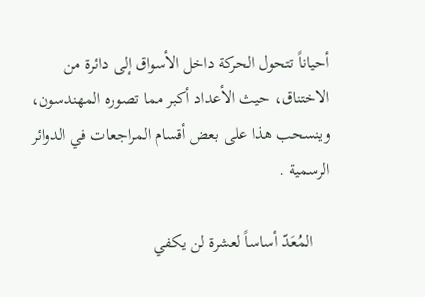أحياناً تتحول الحركة داخل الأسواق إلى دائرة من الاختناق، حيث الأعداد أكبر مما تصوره المهندسون، وينسحب هذا على بعض أقسام المراجعات في الدوائر الرسمية .

    المُعَدّ أساساً لعشرة لن يكفي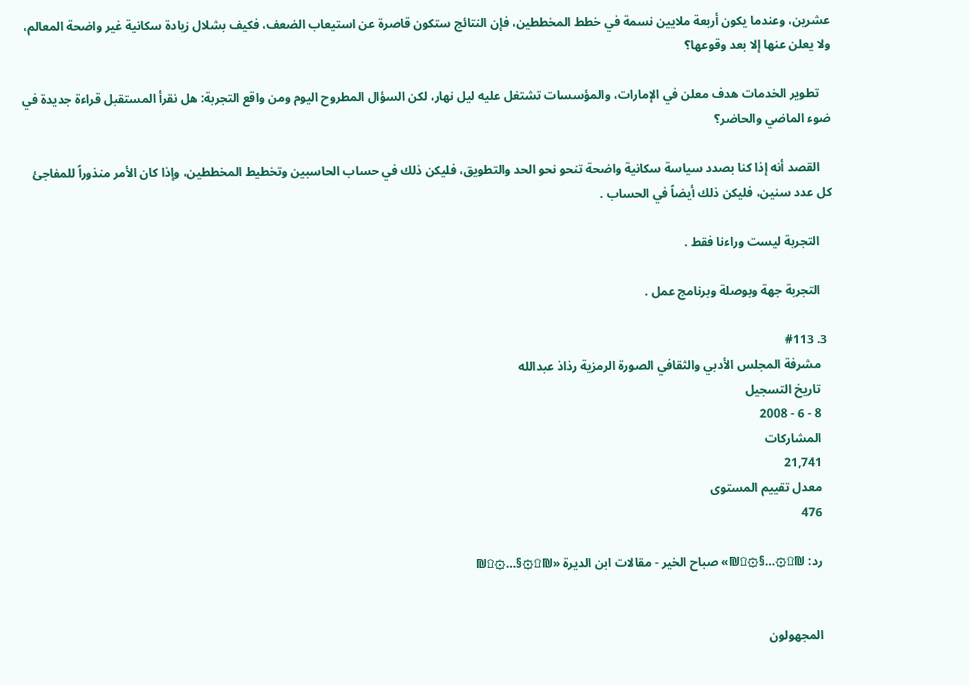عشرين، وعندما يكون أربعة ملايين نسمة في خطط المخططين، فإن النتائج ستكون قاصرة عن استيعاب الضعف، فكيف بشلال زيادة سكانية غير واضحة المعالم، ولا يعلن عنها إلا بعد وقوعها؟

    تطوير الخدمات هدف معلن في الإمارات، والمؤسسات تشتغل عليه ليل نهار، لكن السؤال المطروح اليوم ومن واقع التجربة: هل نقرأ المستقبل قراءة جديدة في ضوء الماضي والحاضر؟

    القصد أنه إذا كنا بصدد سياسة سكانية واضحة تنحو نحو الحد والتطويق، فليكن ذلك في حساب الحاسبين وتخطيط المخططين، وإذا كان الأمر منذوراً للمفاجئ كل عدد سنين، فليكن ذلك أيضاً في الحساب .

    التجربة ليست وراءنا فقط .

    التجربة جهة وبوصلة وبرنامج عمل .

  3. #113
    مشرفة المجلس الأدبي والثقافي الصورة الرمزية رذاذ عبدالله
    تاريخ التسجيل
    8 - 6 - 2008
    المشاركات
    21,741
    معدل تقييم المستوى
    476

    رد: ₪۩۞…§۞۩₪» صباح الخير - مقالات ابن الديرة «₪۩۞§…۞۩₪


    المجهولون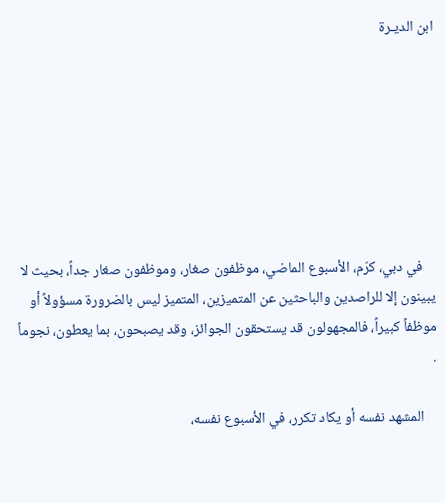ابن الديـرة







    في دبي، كرّم، الأسبوع الماضي، موظفون صغار، وموظفون صغار جداً، بحيث لا يبينون إلا للراصدين والباحثين عن المتميزين، المتميز ليس بالضرورة مسؤولاً أو موظفاً كبيراً، فالمجهولون قد يستحقون الجوائز، وقد يصبحون، بما يعطون، نجوماً .

    المشهد نفسه أو يكاد تكرر، في الأسبوع نفسه،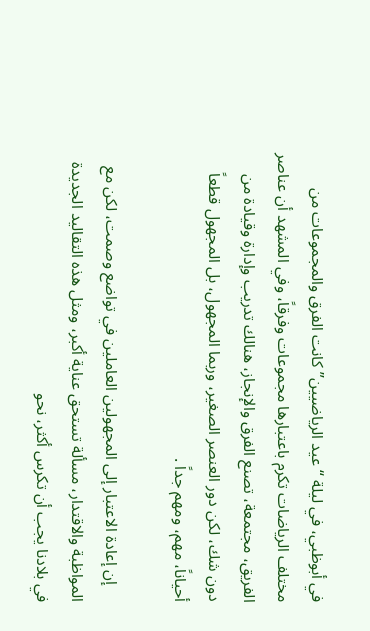في أبوظبي، في ليلة “عيد الرياضيين” كانت الفرق والمجموعات من مختلف الرياضات تكرم باعتبارها مجموعات وفرقاً، وفي المشهد أن عناصر الفريق، مجتمعة، تصنع الفرق والإنجاز، هنالك تدريب وإدارة وقيادة من دون شك، لكن دور العنصر الصغير، وربما المجهول، بل المجهول قطعاً أحياناً، مهم، ومهم جداً .

    إن إعادة الاعتبار إلى المجهولين العاملين في تواضع وصمت، لكن مع المواظبة والاقتدار، مسألة تستحق عناية أكبر، ومثل هذه التقاليد الجديدة في بلادنا يجب أن تكرس أكثر، نحو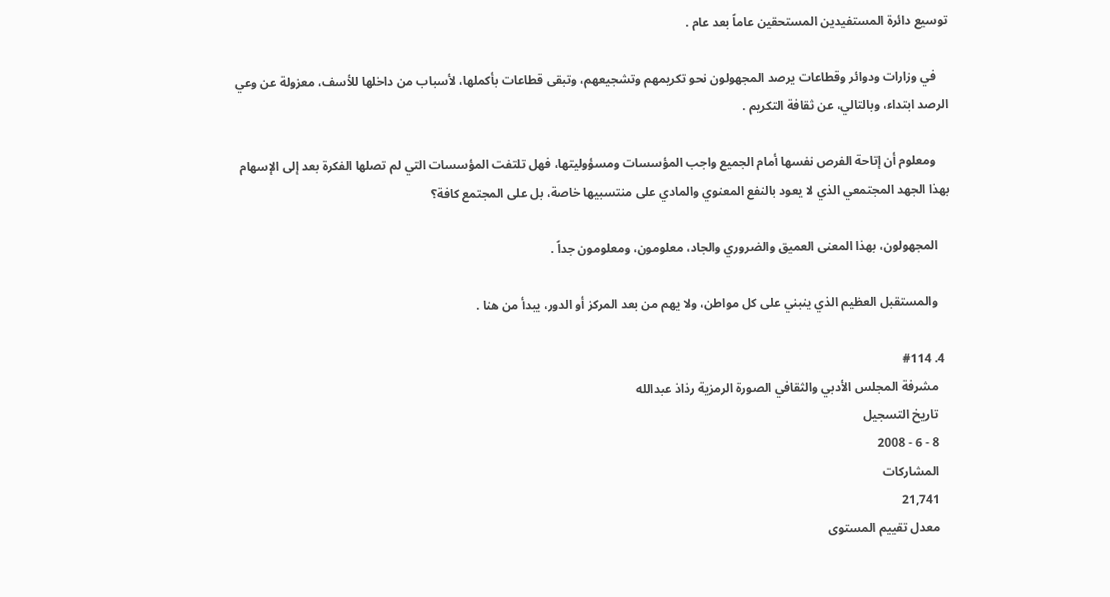توسيع دائرة المستفيدين المستحقين عاماً بعد عام .

    في وزارات ودوائر وقطاعات يرصد المجهولون نحو تكريمهم وتشجيعهم، وتبقى قطاعات بأكملها، لأسباب من داخلها للأسف، معزولة عن وعي الرصد ابتداء، وبالتالي، عن ثقافة التكريم .

    ومعلوم أن إتاحة الفرص نفسها أمام الجميع واجب المؤسسات ومسؤوليتها، فهل تلتفت المؤسسات التي لم تصلها الفكرة بعد إلى الإسهام بهذا الجهد المجتمعي الذي لا يعود بالنفع المعنوي والمادي على منتسبيها خاصة، بل على المجتمع كافة؟

    المجهولون، بهذا المعنى العميق والضروري والجاد، معلومون، ومعلومون جداً .

    والمستقبل العظيم الذي ينبني على كل مواطن، ولا يهم من بعد المركز أو الدور، يبدأ من هنا .

  4. #114
    مشرفة المجلس الأدبي والثقافي الصورة الرمزية رذاذ عبدالله
    تاريخ التسجيل
    8 - 6 - 2008
    المشاركات
    21,741
    معدل تقييم المستوى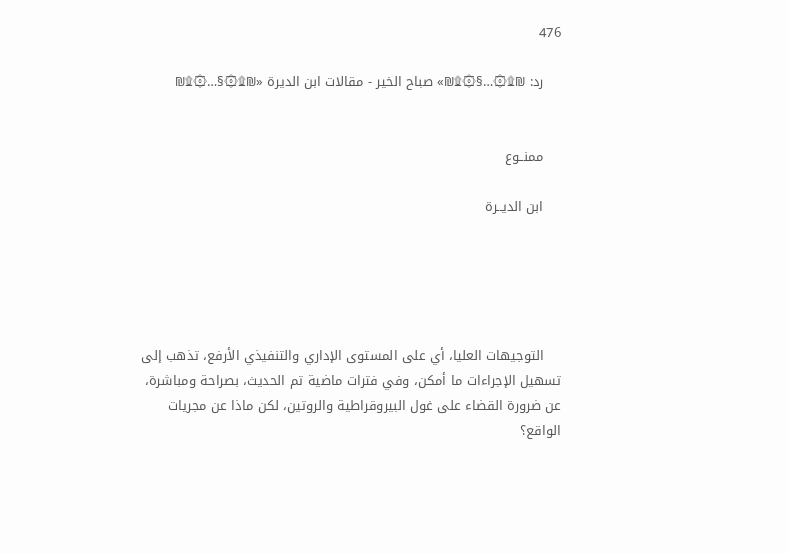476

    رد: ₪۩۞…§۞۩₪» صباح الخير - مقالات ابن الديرة «₪۩۞§…۞۩₪


    ممنــوع

    ابن الديــرة





    التوجيهات العليا، أي على المستوى الإداري والتنفيذي الأرفع، تذهب إلى تسهيل الإجراءات ما أمكن، وفي فترات ماضية تم الحديث، بصراحة ومباشرة، عن ضرورة القضاء على غول البيروقراطية والروتين، لكن ماذا عن مجريات الواقع؟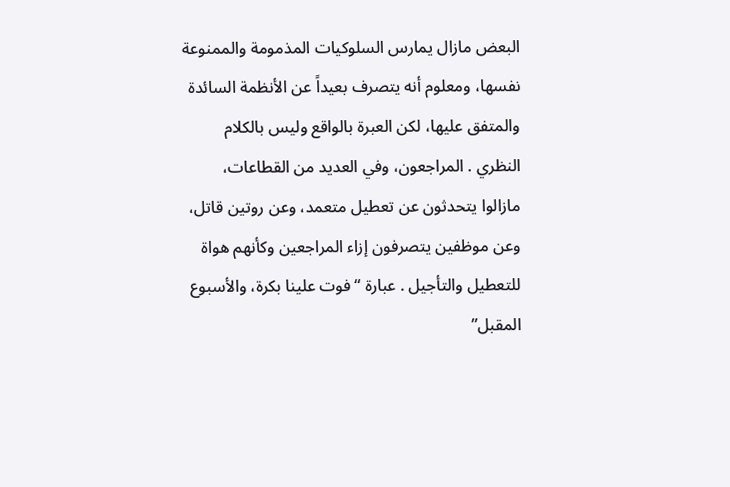البعض مازال يمارس السلوكيات المذمومة والممنوعة نفسها، ومعلوم أنه يتصرف بعيداً عن الأنظمة السائدة والمتفق عليها، لكن العبرة بالواقع وليس بالكلام النظري . المراجعون، وفي العديد من القطاعات، مازالوا يتحدثون عن تعطيل متعمد، وعن روتين قاتل، وعن موظفين يتصرفون إزاء المراجعين وكأنهم هواة للتعطيل والتأجيل . عبارة “فوت علينا بكرة، والأسبوع المقبل”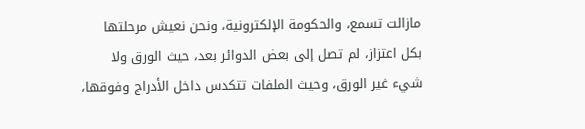مازالت تسمع، والحكومة الإلكترونية، ونحن نعيش مرحلتها بكل اعتزاز، لم تصل إلى بعض الدوائر بعد، حيث الورق ولا شيء غير الورق، وحيث الملفات تتكدس داخل الأدراج وفوقها،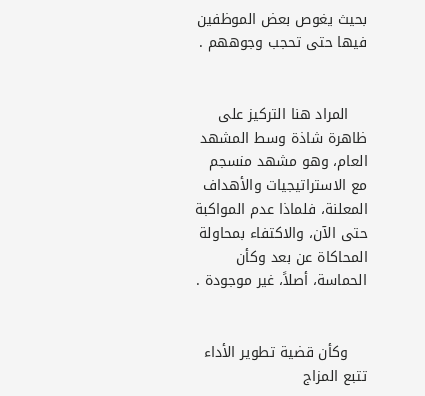بحيث يغوص بعض الموظفين فيها حتى تحجب وجوههم .


    المراد هنا التركيز على ظاهرة شاذة وسط المشهد العام، وهو مشهد منسجم مع الاستراتيجيات والأهداف المعلنة، فلماذا عدم المواكبة حتى الآن، والاكتفاء بمحاولة المحاكاة عن بعد وكأن الحماسة، أصلاً، غير موجودة .


    وكأن قضية تطوير الأداء تتبع المزاج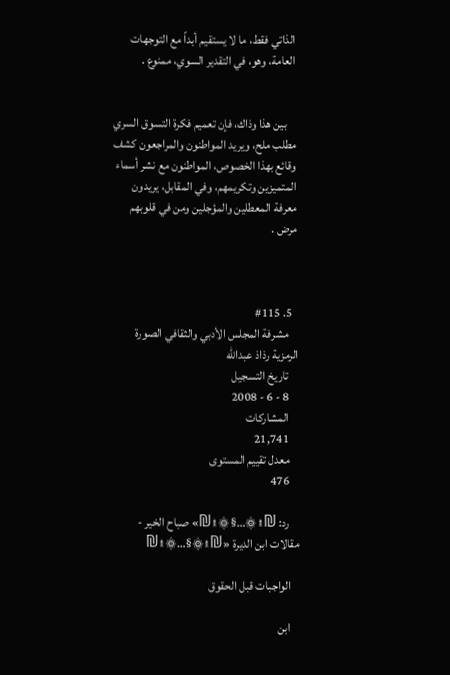الذاتي فقط، ما لا يستقيم أبداً مع التوجهات العامة، وهو، في التقدير السوي، ممنوع .


    بين هذا وذاك، فإن تعميم فكرة التسوق السري مطلب ملح، ويريد المواطنون والمراجعون كشف وقائع بهذا الخصوص، المواطنون مع نشر أسماء المتميزين وتكريمهم، وفي المقابل، يريدون معرفة المعطلين والمؤجلين ومن في قلوبهم مرض .



  5. #115
    مشرفة المجلس الأدبي والثقافي الصورة الرمزية رذاذ عبدالله
    تاريخ التسجيل
    8 - 6 - 2008
    المشاركات
    21,741
    معدل تقييم المستوى
    476

    رد: ₪۩۞…§۞۩₪» صباح الخير - مقالات ابن الديرة «₪۩۞§…۞۩₪

    الواجبات قبل الحقوق

    ابن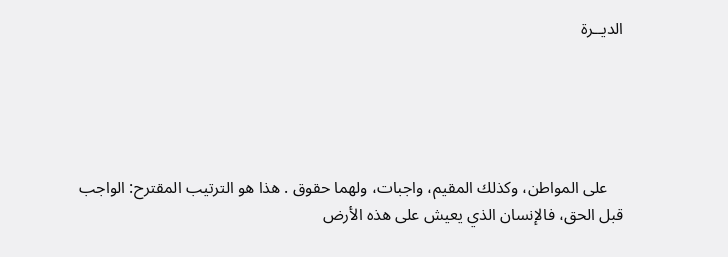الديــرة





    على المواطن، وكذلك المقيم، واجبات، ولهما حقوق . هذا هو الترتيب المقترح: الواجب قبل الحق، فالإنسان الذي يعيش على هذه الأرض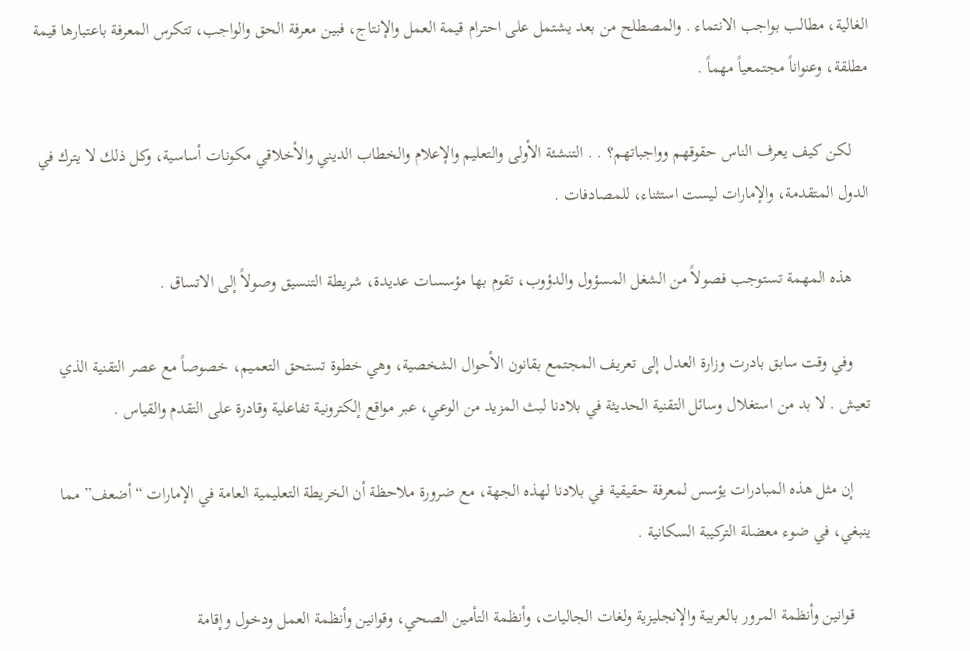الغالية، مطالب بواجب الانتماء . والمصطلح من بعد يشتمل على احترام قيمة العمل والإنتاج، فبين معرفة الحق والواجب، تتكرس المعرفة باعتبارها قيمة مطلقة، وعنواناً مجتمعياً مهماً .

    لكن كيف يعرف الناس حقوقهم وواجباتهم؟ . . التنشئة الأولى والتعليم والإعلام والخطاب الديني والأخلاقي مكونات أساسية، وكل ذلك لا يترك في الدول المتقدمة، والإمارات ليست استثناء، للمصادفات .

    هذه المهمة تستوجب فصولاً من الشغل المسؤول والدؤوب، تقوم بها مؤسسات عديدة، شريطة التنسيق وصولاً إلى الاتساق .

    وفي وقت سابق بادرت وزارة العدل إلى تعريف المجتمع بقانون الأحوال الشخصية، وهي خطوة تستحق التعميم، خصوصاً مع عصر التقنية الذي تعيش . لا بد من استغلال وسائل التقنية الحديثة في بلادنا لبث المزيد من الوعي، عبر مواقع إلكترونية تفاعلية وقادرة على التقدم والقياس .

    إن مثل هذه المبادرات يؤسس لمعرفة حقيقية في بلادنا لهذه الجهة، مع ضرورة ملاحظة أن الخريطة التعليمية العامة في الإمارات “أضعف” مما ينبغي، في ضوء معضلة التركيبة السكانية .

    قوانين وأنظمة المرور بالعربية والإنجليزية ولغات الجاليات، وأنظمة التأمين الصحي، وقوانين وأنظمة العمل ودخول وإقامة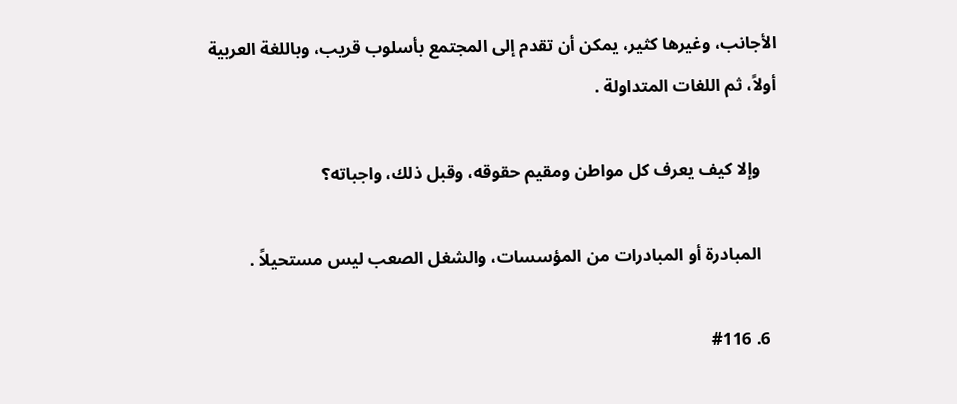الأجانب، وغيرها كثير، يمكن أن تقدم إلى المجتمع بأسلوب قريب، وباللغة العربية أولاً، ثم اللغات المتداولة .

    وإلا كيف يعرف كل مواطن ومقيم حقوقه، وقبل ذلك، واجباته؟

    المبادرة أو المبادرات من المؤسسات، والشغل الصعب ليس مستحيلاً .

  6. #116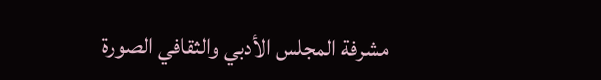مشرفة المجلس الأدبي والثقافي الصورة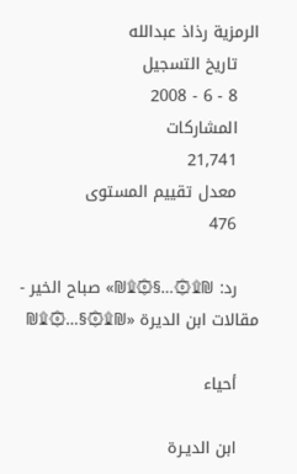الرمزية رذاذ عبدالله
    تاريخ التسجيل
    8 - 6 - 2008
    المشاركات
    21,741
    معدل تقييم المستوى
    476

    رد: ₪۩۞…§۞۩₪» صباح الخير - مقالات ابن الديرة «₪۩۞§…۞۩₪

    أحياء

    ابن الديـرة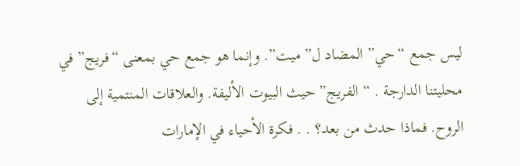ليس جمع “حي” المضاد ل”ميت”. وإنما هو جمع حي بمعنى “فريج” في محليتنا الدارجة . “الفريج” حيث البيوت الأليفة. والعلاقات المنتمية إلى الروح. فماذا حدث من بعد؟ . . فكرة الأحياء في الإمارات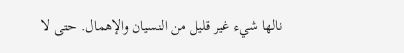نالها شيء غير قليل من النسيان والإهمال. حتى لا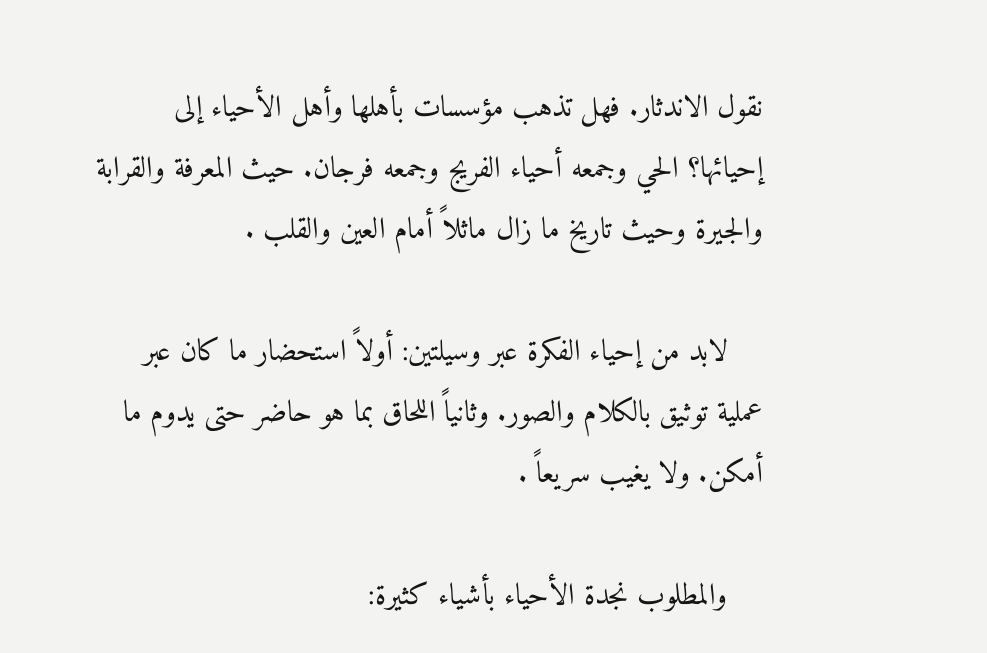نقول الاندثار. فهل تذهب مؤسسات بأهلها وأهل الأحياء إلى إحيائها؟ الحي وجمعه أحياء الفريج وجمعه فرجان. حيث المعرفة والقرابة والجيرة وحيث تاريخ ما زال ماثلاً أمام العين والقلب .

    لابد من إحياء الفكرة عبر وسيلتين: أولاً استحضار ما كان عبر عملية توثيق بالكلام والصور. وثانياً اللحاق بما هو حاضر حتى يدوم ما أمكن. ولا يغيب سريعاً .

    والمطلوب نجدة الأحياء بأشياء كثيرة: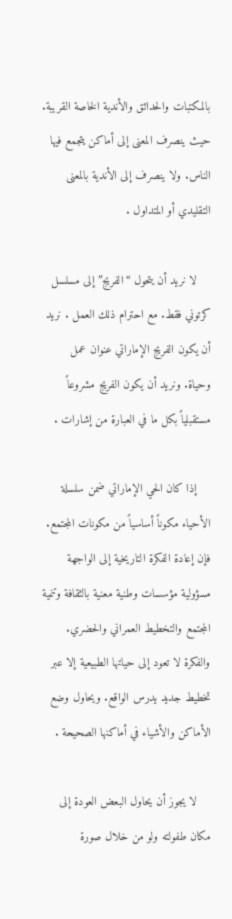بالمكتبات والحدائق والأندية الخاصة القريبة. حيث ينصرف المعنى إلى أماكن يتجمع فيها الناس. ولا ينصرف إلى الأندية بالمعنى التقليدي أو المتداول .

    لا نريد أن يتحول “الفريج” إلى مسلسل كرتوني فقط. مع احترام ذلك العمل . نريد أن يكون الفريج الإماراتي عنوان عمل وحياة. ونريد أن يكون الفريج مشروعاً مستقبلياً بكل ما في العبارة من إشارات .

    إذا كان الحي الإماراتي ضمن سلسلة الأحياء مكوناً أساسياً من مكونات المجتمع. فإن إعادة الفكرة التاريخية إلى الواجهة مسؤولية مؤسسات وطنية معنية بالثقافة وتنمية المجتمع والتخطيط العمراني والحضري. والفكرة لا تعود إلى حياتها الطبيعية إلا عبر تخطيط جديد يدرس الواقع. ويحاول وضع الأماكن والأشياء في أماكنها الصحيحة .

    لا يجوز أن يحاول البعض العودة إلى مكان طفولته ولو من خلال صورة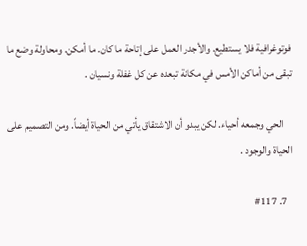فوتوغرافية فلا يستطيع. والأجدر العمل على إتاحة ما كان. ما أمكن. ومحاولة وضع ما تبقى من أماكن الأمس في مكانة تبعده عن كل غفلة ونسيان .

    الحي وجمعه أحياء. لكن يبدو أن الاشتقاق يأتي من الحياة أيضاً. ومن التصميم على الحياة والوجود .

  7. #117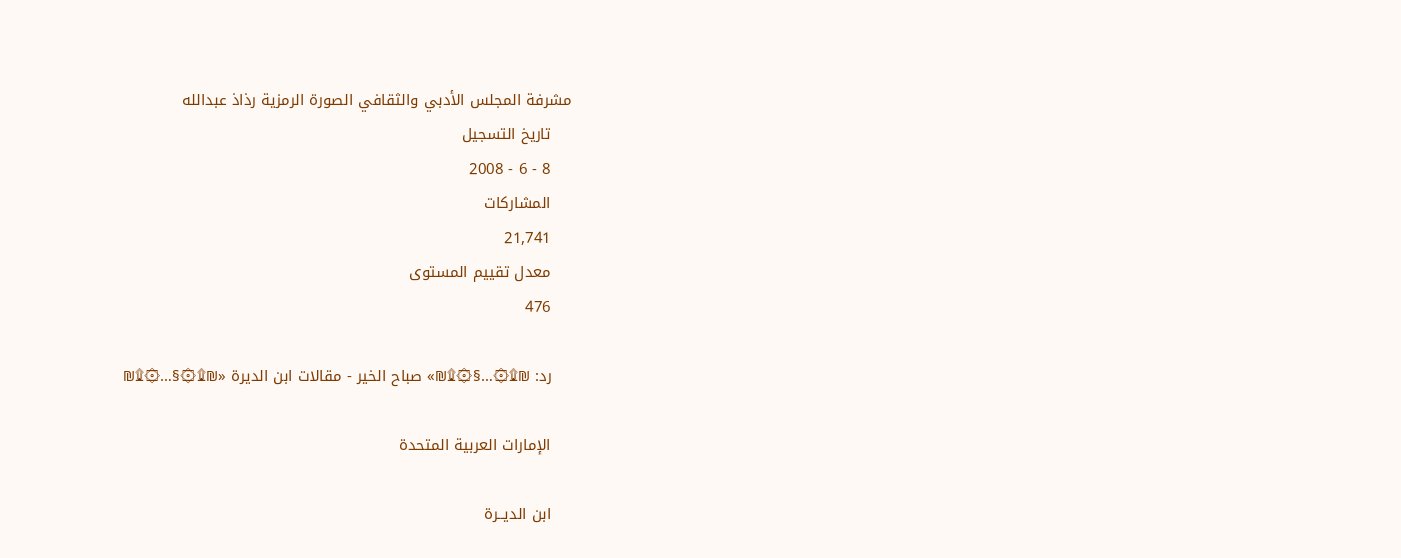مشرفة المجلس الأدبي والثقافي الصورة الرمزية رذاذ عبدالله
    تاريخ التسجيل
    8 - 6 - 2008
    المشاركات
    21,741
    معدل تقييم المستوى
    476

    رد: ₪۩۞…§۞۩₪» صباح الخير - مقالات ابن الديرة «₪۩۞§…۞۩₪

    الإمارات العربية المتحدة

    ابن الديــرة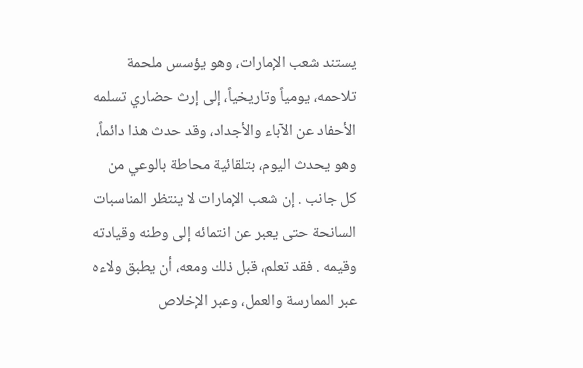يستند شعب الإمارات، وهو يؤسس ملحمة تلاحمه، يومياً وتاريخياً، إلى إرث حضاري تسلمه الأحفاد عن الآباء والأجداد، وقد حدث هذا دائماً، وهو يحدث اليوم، بتلقائية محاطة بالوعي من كل جانب . إن شعب الإمارات لا ينتظر المناسبات السانحة حتى يعبر عن انتمائه إلى وطنه وقيادته وقيمه . فقد تعلم، قبل ذلك ومعه، أن يطبق ولاءه عبر الممارسة والعمل، وعبر الإخلاص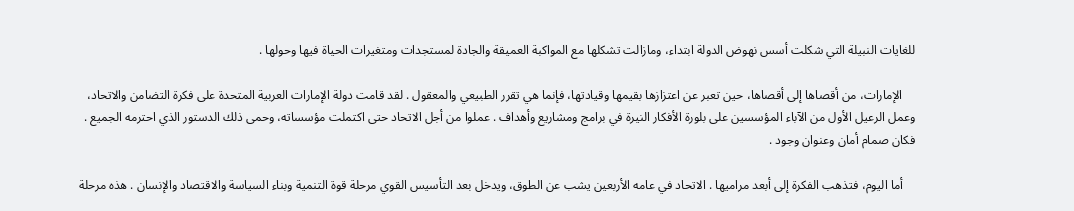للغايات النبيلة التي شكلت أسس نهوض الدولة ابتداء، ومازالت تشكلها مع المواكبة العميقة والجادة لمستجدات ومتغيرات الحياة فيها وحولها .

    الإمارات، من أقصاها إلى أقصاها، حين تعبر عن اعتزازها بقيمها وقيادتها، فإنما هي تقرر الطبيعي والمعقول . لقد قامت دولة الإمارات العربية المتحدة على فكرة التضامن والاتحاد، وعمل الرعيل الأول من الآباء المؤسسين على بلورة الأفكار النيرة في برامج ومشاريع وأهداف . عملوا من أجل الاتحاد حتى اكتملت مؤسساته، وحمى ذلك الدستور الذي احترمه الجميع . فكان صمام أمان وعنوان وجود .

    أما اليوم، فتذهب الفكرة إلى أبعد مراميها . الاتحاد في عامه الأربعين يشب عن الطوق، ويدخل بعد التأسيس القوي مرحلة قوة التنمية وبناء السياسة والاقتصاد والإنسان . هذه مرحلة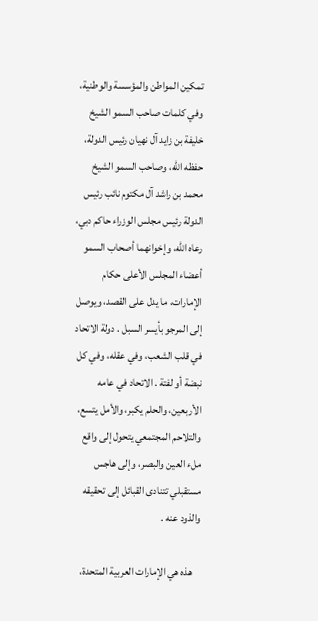تمكين المواطن والمؤسسة والوطنية، وفي كلمات صاحب السمو الشيخ خليفة بن زايد آل نهيان رئيس الدولة، حفظه الله، وصاحب السمو الشيخ محمد بن راشد آل مكتوم نائب رئيس الدولة رئيس مجلس الوزراء حاكم دبي، رعاه الله، وإخوانهما أصحاب السمو أعضاء المجلس الأعلى حكام الإمارات، ما يدل على القصد، ويوصل إلى المرجو بأيسر السبل . دولة الاتحاد في قلب الشعب، وفي عقله، وفي كل نبضة أو لفتة . الاتحاد في عامه الأربعين، والحلم يكبر، والأمل يتسع، والتلاحم المجتمعي يتحول إلى واقع ملء العين والبصر، وإلى هاجس مستقبلي تتنادى القبائل إلى تحقيقه والذود عنه .

    هذه هي الإمارات العربية المتحدة،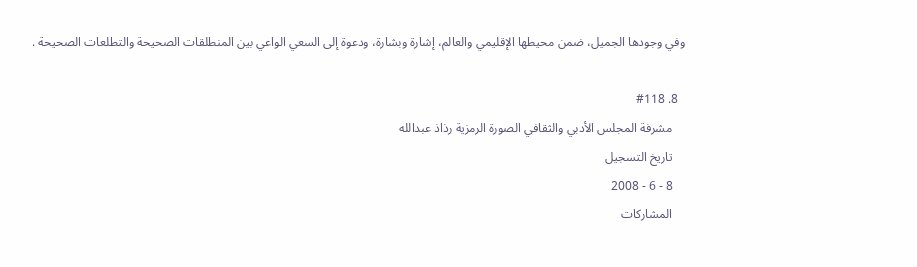وفي وجودها الجميل، ضمن محيطها الإقليمي والعالم، إشارة وبشارة، ودعوة إلى السعي الواعي بين المنطلقات الصحيحة والتطلعات الصحيحة .

  8. #118
    مشرفة المجلس الأدبي والثقافي الصورة الرمزية رذاذ عبدالله
    تاريخ التسجيل
    8 - 6 - 2008
    المشاركات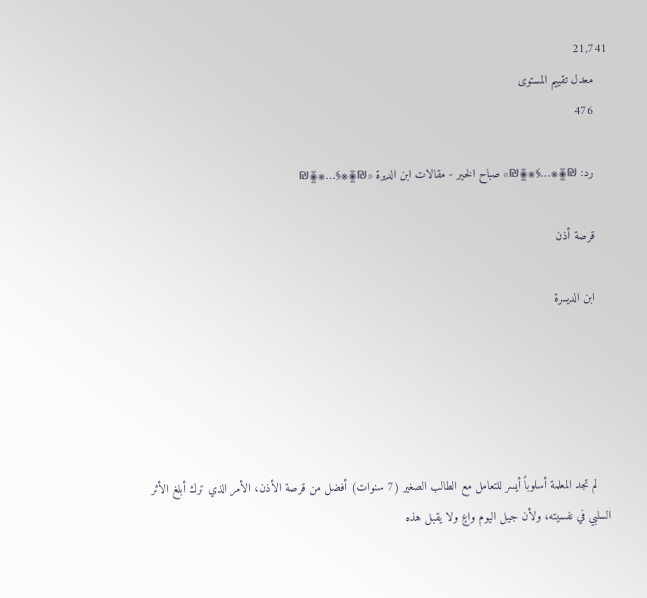21,741
    معدل تقييم المستوى
    476

    رد: ₪۩۞…§۞۩₪» صباح الخير - مقالات ابن الديرة «₪۩۞§…۞۩₪

    قرصة أذن

    ابن الديــرة





    لم تجد المعلمة أسلوباً أيسر للتعامل مع الطالب الصغير (7 سنوات) أفضل من قرصة الأذن، الأمر الذي ترك أبلغ الأثر السلبي في نفسيته، ولأن جيل اليوم واعٍ ولا يقبل هذه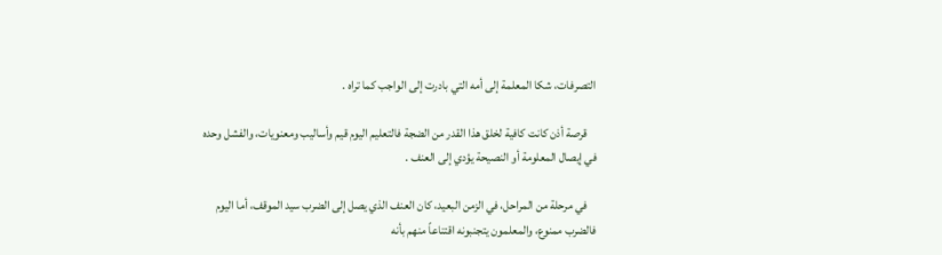التصرفات، شكا المعلمة إلى أمه التي بادرت إلى الواجب كما تراه .

    قرصة أذن كانت كافية لخلق هذا القدر من الضجة فالتعليم اليوم قيم وأساليب ومعنويات، والفشل وحده في إيصال المعلومة أو النصيحة يؤدي إلى العنف .

    في مرحلة من المراحل، في الزمن البعيد، كان العنف الذي يصل إلى الضرب سيد الموقف، أما اليوم فالضرب ممنوع، والمعلمون يتجنبونه اقتناعاً منهم بأنه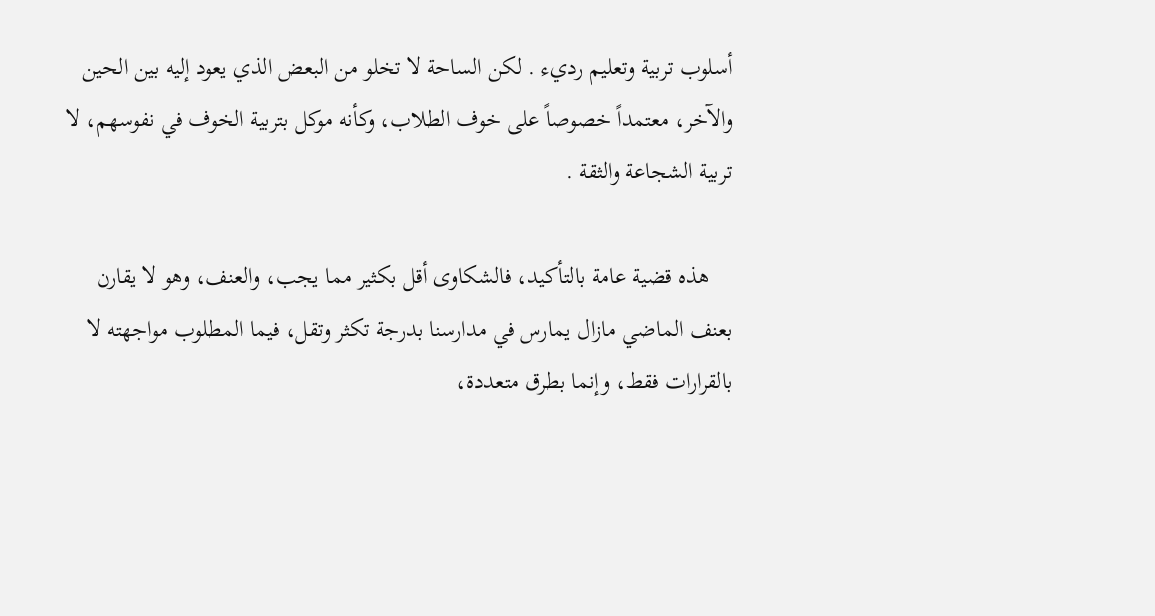أسلوب تربية وتعليم رديء . لكن الساحة لا تخلو من البعض الذي يعود إليه بين الحين والآخر، معتمداً خصوصاً على خوف الطلاب، وكأنه موكل بتربية الخوف في نفوسهم، لا تربية الشجاعة والثقة .

    هذه قضية عامة بالتأكيد، فالشكاوى أقل بكثير مما يجب، والعنف، وهو لا يقارن بعنف الماضي مازال يمارس في مدارسنا بدرجة تكثر وتقل، فيما المطلوب مواجهته لا بالقرارات فقط، وإنما بطرق متعددة،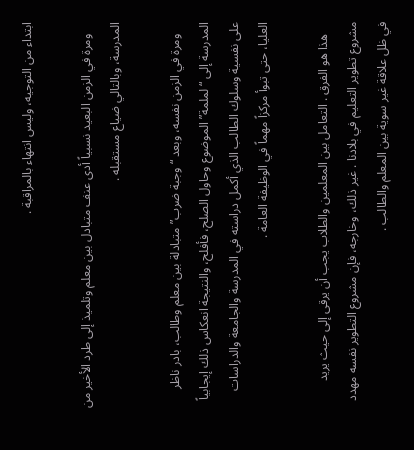ابتداء من التوجيه، وليس انتهاء بالمراقبة .

    ومرة في الزمن البعيد نسبياً أدى عنف متبادل بين معلم وتلميذ إلى طرد الأخير من المدرسة، وبالتالي ضياع مستقبله .

    ومرة في الزمن نفسه، وبعد “وجبة ضرب” متبادلة بين معلم وطالب، بادر ناظر المدرسة إلى “لملمة” الموضوع وحاول الصلح، فأفلح، والنتيجة انعكاس ذلك إيجابياً على نفسية وسلوك الطالب الذي أكمل دراسته في المدرسة والجامعة والدراسات العليا، حتى تبوأ مركزاً مهماً في الوظيفة العامة .

    هذا هو الفرق . التعامل بين المعلمين والطلاب يجب أن يرقى إلى حيث يريد مشروع تطوير التعليم في بلادنا . غير ذلك، وخارجه، فإن مشروع التطوير نفسه مهدد في ظل علاقة غير سوية بين المعلم والطالب .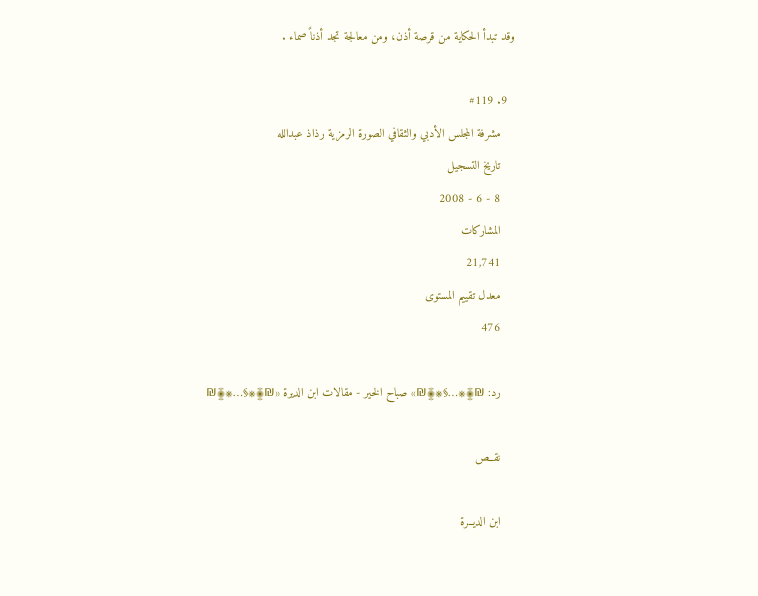وقد تبدأ الحكاية من قرصة أذن، ومن معالجة تجد أذناً صماء .

  9. #119
    مشرفة المجلس الأدبي والثقافي الصورة الرمزية رذاذ عبدالله
    تاريخ التسجيل
    8 - 6 - 2008
    المشاركات
    21,741
    معدل تقييم المستوى
    476

    رد: ₪۩۞…§۞۩₪» صباح الخير - مقالات ابن الديرة «₪۩۞§…۞۩₪

    نقــص

    ابن الديــرة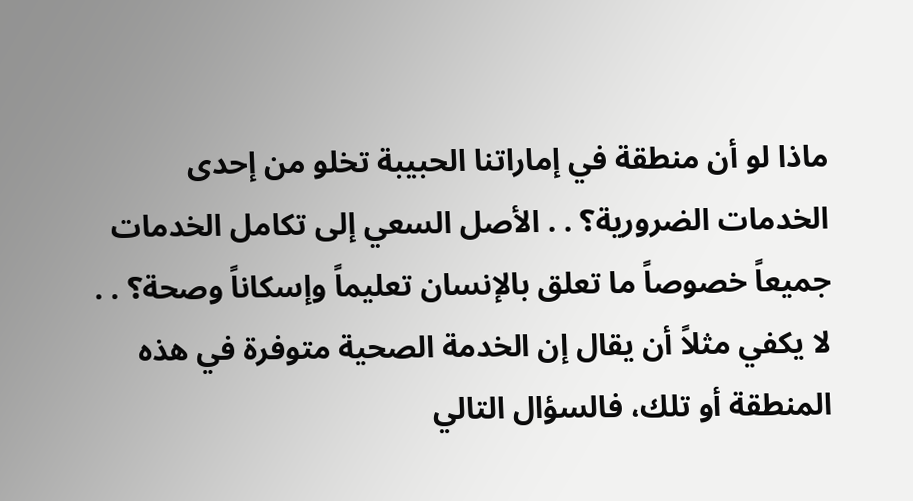ماذا لو أن منطقة في إماراتنا الحبيبة تخلو من إحدى الخدمات الضرورية؟ . . الأصل السعي إلى تكامل الخدمات جميعاً خصوصاً ما تعلق بالإنسان تعليماً وإسكاناً وصحة؟ . . لا يكفي مثلاً أن يقال إن الخدمة الصحية متوفرة في هذه المنطقة أو تلك، فالسؤال التالي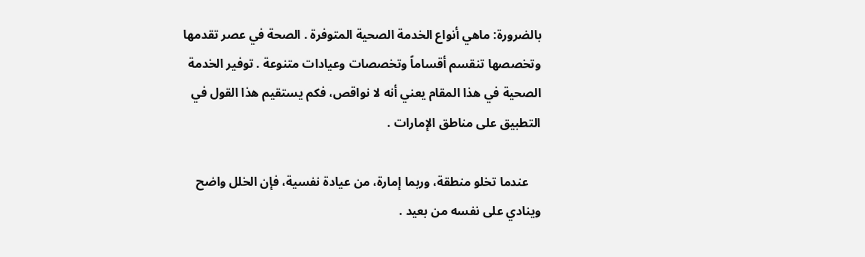بالضرورة: ماهي أنواع الخدمة الصحية المتوفرة . الصحة في عصر تقدمها وتخصصها تنقسم أقساماً وتخصصات وعيادات متنوعة . توفير الخدمة الصحية في هذا المقام يعني أنه لا نواقص، فكم يستقيم هذا القول في التطبيق على مناطق الإمارات .

    عندما تخلو منطقة، وربما إمارة، من عيادة نفسية، فإن الخلل واضح وينادي على نفسه من بعيد .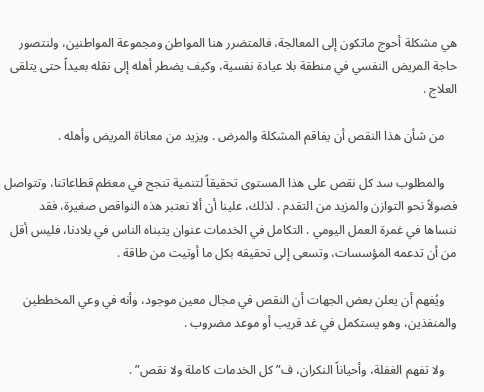هي مشكلة أحوج ماتكون إلى المعالجة، فالمتضرر هنا المواطن ومجموعة المواطنين، ولنتصور حاجة المريض النفسي في منطقة بلا عيادة نفسية، وكيف يضطر أهله إلى نقله بعيداً حتى يتلقى العلاج .

    من شأن هذا النقص أن يفاقم المشكلة والمرض . ويزيد من معاناة المريض وأهله .

    والمطلوب سد كل نقص على هذا المستوى تحقيقاً لتنمية تنجح في معظم قطاعاتنا، وتتواصل فصولاً نحو التوازن والمزيد من التقدم . لذلك، علينا أن ألا نعتبر هذه النواقص صغيرة، فقد ننساها في غمرة العمل اليومي . التكامل في الخدمات عنوان يتبناه الناس في بلادنا، فليس أقل من أن تدعمه المؤسسات، وتسعى إلى تحقيقه بكل ما أوتيت من طاقة .

    ويُفهم أن يعلن بعض الجهات أن النقص في مجال معين موجود، وأنه في وعي المخططين والمنفذين، وهو يستكمل في غد قريب أو موعد مضروب .

    ولا تفهم الغفلة، وأحياناً النكران، ف”كل الخدمات كاملة ولا نقص” .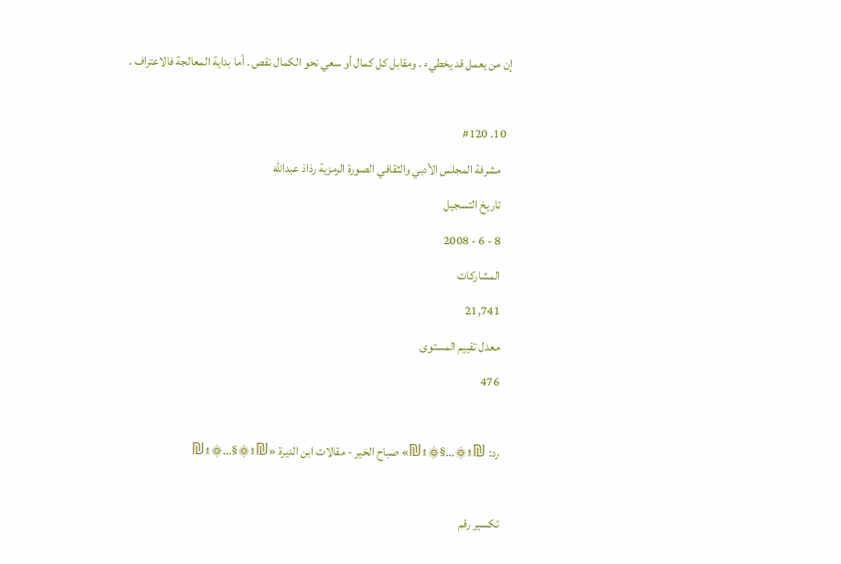إن من يعمل قد يخطيء . ومقابل كل كمال أو سعي نحو الكمال نقص . أما بداية المعالجة فالاعتراف .

  10. #120
    مشرفة المجلس الأدبي والثقافي الصورة الرمزية رذاذ عبدالله
    تاريخ التسجيل
    8 - 6 - 2008
    المشاركات
    21,741
    معدل تقييم المستوى
    476

    رد: ₪۩۞…§۞۩₪» صباح الخير - مقالات ابن الديرة «₪۩۞§…۞۩₪

    تكسير رقم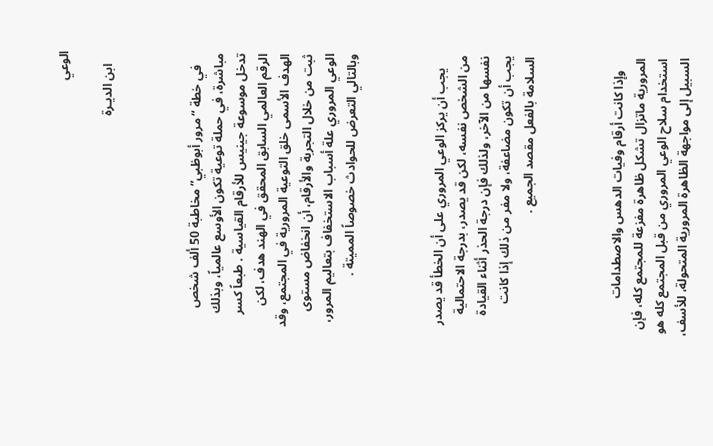الوعي

    ابن الديـرة



    في خطة “مرور أبوظبي” مخاطبة 50 ألف شخص مباشرة، في حملة توعية تكون الأوسع عالمياً، وبذلك تدخل موسوعة جينيس للأرقام القياسية . طبعاً كسر الرقم العالمي السابق المحقق في الهند هدف، لكن الهدف الأسمى خلق التوعية المرورية في المجتمع، وقد ثبت من خلال التجربة والأرقام، أن انخفاض مستوى الوعي المروري علة أسباب الاستخفاف بتعاليم المرور، وبالتالي التعرض للحوادث خصوصاً المميتة .



    يجب أن يركز الوعي المروري على أن الخطأ قد يصدر من الشخص نفسه، لكن قد يصدر، بدرجة الاحتمالية نفسها من الآخر، ولذلك فإن درجة الحذر أثناء القيادة يجب أن تكون مضاعفة، ولا مفر من ذلك إذا كانت السلامة بالفعل مقصد الجميع .



    وإذا كانت أرقام وفيات الدهس والاصطدامات المرورية ماتزال تشكل ظاهرة مفزعة للمجتمع كله، فإن استخدام سلاح الوعي المروري من قبل المجتمع كله هو السبيل إلى مواجهة الظاهرة المرورية المتحولة، للأسف،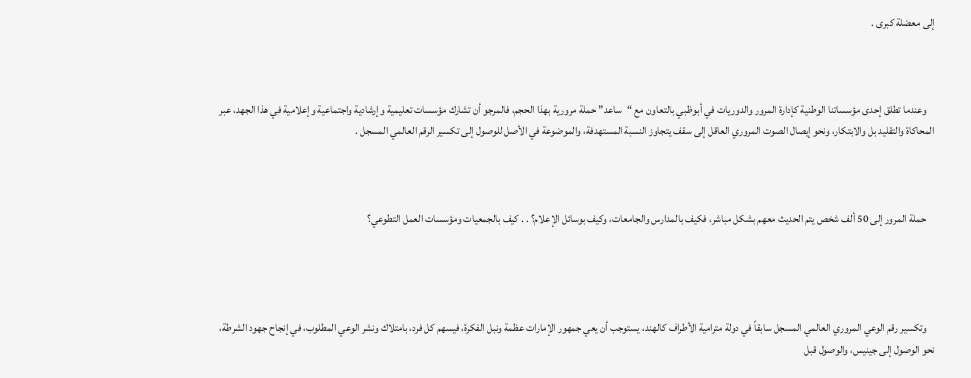إلى معضلة كبرى .



    وعندما تطلق إحدى مؤسساتنا الوطنية كإدارة المرور والدوريات في أبوظبي بالتعاون مع “ساعد” حملة مرورية بهذا الحجم، فالمرجو أن تشارك مؤسسات تعليمية وإرشادية واجتماعية وإعلامية في هذا الجهد، عبر المحاكاة والتقليد بل والابتكار، ونحو إيصال الصوت المروري العاقل إلى سقف يتجاوز النسبة المستهدفة، والموضوعة في الأصل للوصول إلى تكسير الرقم العالمي المسجل .



    حملة المرور إلى 50 ألف شخص يتم الحديث معهم بشكل مباشر، فكيف بالمدارس والجامعات، وكيف بوسائل الإعلام؟ . . كيف بالجمعيات ومؤسسات العمل التطوعي؟




    وتكسير رقم الوعي المروري العالمي المسجل سابقاً في دولة مترامية الأطراف كالهند، يستوجب أن يعي جمهور الإمارات عظمة ونبل الفكرة، فيسهم كل فرد، بامتلاك ونشر الوعي المطلوب، في إنجاح جهود الشرطة، نحو الوصول إلى جينيس، والوصول قبل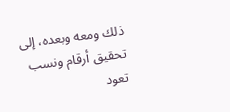ذلك ومعه وبعده، إلى تحقيق أرقام ونسب تعود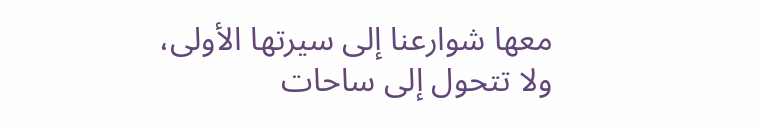معها شوارعنا إلى سيرتها الأولى، ولا تتحول إلى ساحات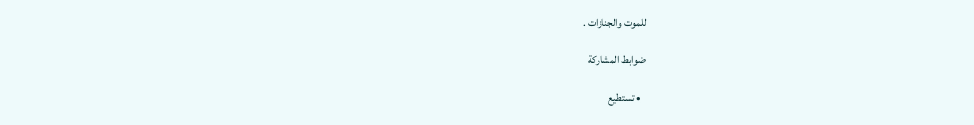للموت والجنازات .

ضوابط المشاركة

  • تستطيع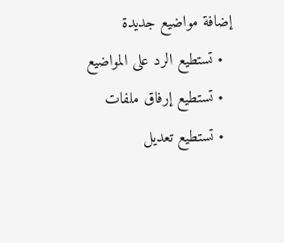إضافة مواضيع جديدة
  • تستطيع الرد على المواضيع
  • تستطيع إرفاق ملفات
  • تستطيع تعديل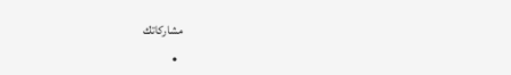مشاركاتك
  •